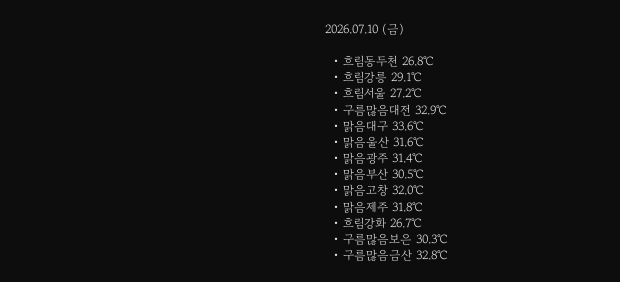2026.07.10 (금)

  • 흐림동두천 26.8℃
  • 흐림강릉 29.1℃
  • 흐림서울 27.2℃
  • 구름많음대전 32.9℃
  • 맑음대구 33.6℃
  • 맑음울산 31.6℃
  • 맑음광주 31.4℃
  • 맑음부산 30.5℃
  • 맑음고창 32.0℃
  • 맑음제주 31.8℃
  • 흐림강화 26.7℃
  • 구름많음보은 30.3℃
  • 구름많음금산 32.8℃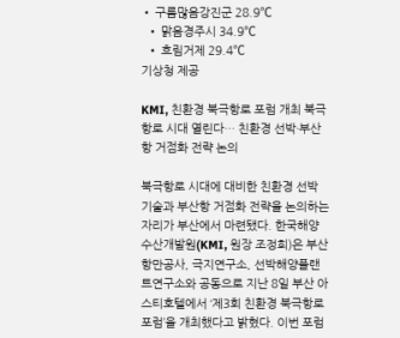• 구름많음강진군 28.9℃
  • 맑음경주시 34.9℃
  • 흐림거제 29.4℃
기상청 제공

KMI, 친환경 북극항로 포럼 개최 북극항로 시대 열린다… 친환경 선박·부산항 거점화 전략 논의

북극항로 시대에 대비한 친환경 선박 기술과 부산항 거점화 전략을 논의하는 자리가 부산에서 마련됐다. 한국해양수산개발원(KMI, 원장 조정희)은 부산항만공사, 극지연구소, 선박해양플랜트연구소와 공동으로 지난 8일 부산 아스티호텔에서 ‘제3회 친환경 북극항로 포럼’을 개최했다고 밝혔다. 이번 포럼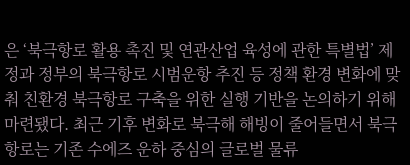은 ‘북극항로 활용 촉진 및 연관산업 육성에 관한 특별법’ 제정과 정부의 북극항로 시범운항 추진 등 정책 환경 변화에 맞춰 친환경 북극항로 구축을 위한 실행 기반을 논의하기 위해 마련됐다. 최근 기후 변화로 북극해 해빙이 줄어들면서 북극항로는 기존 수에즈 운하 중심의 글로벌 물류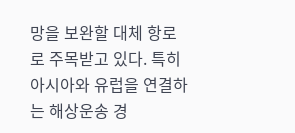망을 보완할 대체 항로로 주목받고 있다. 특히 아시아와 유럽을 연결하는 해상운송 경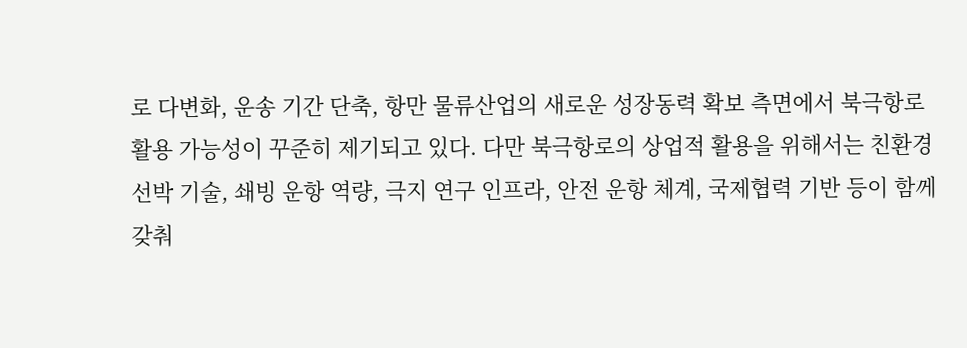로 다변화, 운송 기간 단축, 항만 물류산업의 새로운 성장동력 확보 측면에서 북극항로 활용 가능성이 꾸준히 제기되고 있다. 다만 북극항로의 상업적 활용을 위해서는 친환경 선박 기술, 쇄빙 운항 역량, 극지 연구 인프라, 안전 운항 체계, 국제협력 기반 등이 함께 갖춰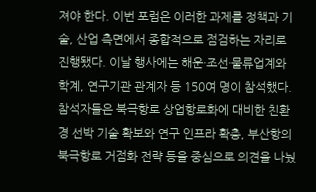져야 한다. 이번 포럼은 이러한 과제를 정책과 기술, 산업 측면에서 종합적으로 점검하는 자리로 진행됐다. 이날 행사에는 해운·조선·물류업계와 학계, 연구기관 관계자 등 150여 명이 참석했다. 참석자들은 북극항로 상업항로화에 대비한 친환경 선박 기술 확보와 연구 인프라 확충, 부산항의 북극항로 거점화 전략 등을 중심으로 의견을 나눴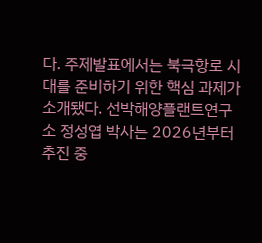다. 주제발표에서는 북극항로 시대를 준비하기 위한 핵심 과제가 소개됐다. 선박해양플랜트연구소 정성엽 박사는 2026년부터 추진 중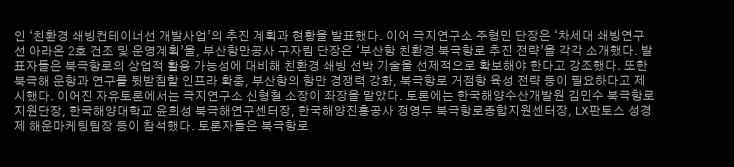인 ‘친환경 쇄빙컨테이너선 개발사업’의 추진 계획과 현황을 발표했다. 이어 극지연구소 주형민 단장은 ‘차세대 쇄빙연구선 아라온 2호 건조 및 운영계획’을, 부산항만공사 구자림 단장은 ‘부산항 친환경 북극항로 추진 전략’을 각각 소개했다. 발표자들은 북극항로의 상업적 활용 가능성에 대비해 친환경 쇄빙 선박 기술을 선제적으로 확보해야 한다고 강조했다. 또한 북극해 운항과 연구를 뒷받침할 인프라 확충, 부산항의 항만 경쟁력 강화, 북극항로 거점항 육성 전략 등이 필요하다고 제시했다. 이어진 자유토론에서는 극지연구소 신형철 소장이 좌장을 맡았다. 토론에는 한국해양수산개발원 김민수 북극항로지원단장, 한국해양대학교 윤희성 북극해연구센터장, 한국해양진흥공사 정영두 북극항로종합지원센터장, LX판토스 성경제 해운마케팅팀장 등이 참석했다. 토론자들은 북극항로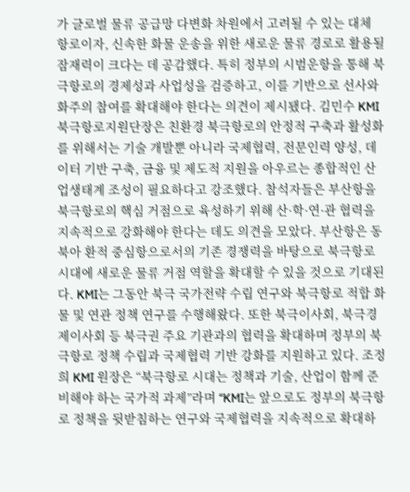가 글로벌 물류 공급망 다변화 차원에서 고려될 수 있는 대체 항로이자, 신속한 화물 운송을 위한 새로운 물류 경로로 활용될 잠재력이 크다는 데 공감했다. 특히 정부의 시범운항을 통해 북극항로의 경제성과 사업성을 검증하고, 이를 기반으로 선사와 화주의 참여를 확대해야 한다는 의견이 제시됐다. 김민수 KMI 북극항로지원단장은 친환경 북극항로의 안정적 구축과 활성화를 위해서는 기술 개발뿐 아니라 국제협력, 전문인력 양성, 데이터 기반 구축, 금융 및 제도적 지원을 아우르는 종합적인 산업생태계 조성이 필요하다고 강조했다. 참석자들은 부산항을 북극항로의 핵심 거점으로 육성하기 위해 산·학·연·관 협력을 지속적으로 강화해야 한다는 데도 의견을 모았다. 부산항은 동북아 환적 중심항으로서의 기존 경쟁력을 바탕으로 북극항로 시대에 새로운 물류 거점 역할을 확대할 수 있을 것으로 기대된다. KMI는 그동안 북극 국가전략 수립 연구와 북극항로 적합 화물 및 연관 정책 연구를 수행해왔다. 또한 북극이사회, 북극경제이사회 등 북극권 주요 기관과의 협력을 확대하며 정부의 북극항로 정책 수립과 국제협력 기반 강화를 지원하고 있다. 조정희 KMI 원장은 “북극항로 시대는 정책과 기술, 산업이 함께 준비해야 하는 국가적 과제”라며 “KMI는 앞으로도 정부의 북극항로 정책을 뒷받침하는 연구와 국제협력을 지속적으로 확대하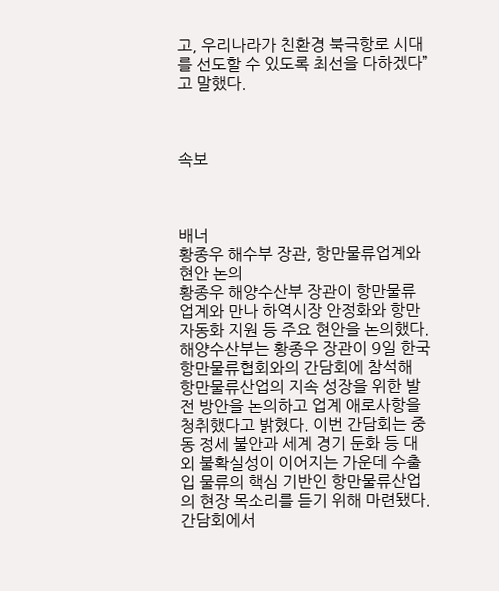고, 우리나라가 친환경 북극항로 시대를 선도할 수 있도록 최선을 다하겠다”고 말했다.



속보



배너
황종우 해수부 장관, 항만물류업계와 현안 논의
황종우 해양수산부 장관이 항만물류업계와 만나 하역시장 안정화와 항만 자동화 지원 등 주요 현안을 논의했다. 해양수산부는 황종우 장관이 9일 한국항만물류협회와의 간담회에 참석해 항만물류산업의 지속 성장을 위한 발전 방안을 논의하고 업계 애로사항을 청취했다고 밝혔다. 이번 간담회는 중동 정세 불안과 세계 경기 둔화 등 대외 불확실성이 이어지는 가운데 수출입 물류의 핵심 기반인 항만물류산업의 현장 목소리를 듣기 위해 마련됐다. 간담회에서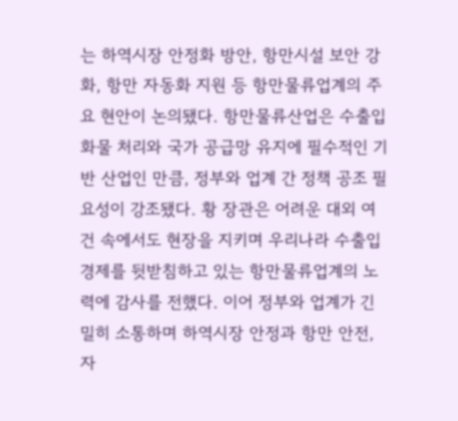는 하역시장 안정화 방안, 항만시설 보안 강화, 항만 자동화 지원 등 항만물류업계의 주요 현안이 논의됐다. 항만물류산업은 수출입 화물 처리와 국가 공급망 유지에 필수적인 기반 산업인 만큼, 정부와 업계 간 정책 공조 필요성이 강조됐다. 황 장관은 어려운 대외 여건 속에서도 현장을 지키며 우리나라 수출입 경제를 뒷받침하고 있는 항만물류업계의 노력에 감사를 전했다. 이어 정부와 업계가 긴밀히 소통하며 하역시장 안정과 항만 안전, 자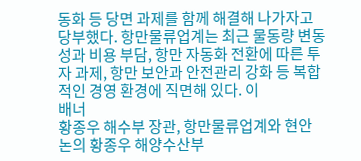동화 등 당면 과제를 함께 해결해 나가자고 당부했다. 항만물류업계는 최근 물동량 변동성과 비용 부담, 항만 자동화 전환에 따른 투자 과제, 항만 보안과 안전관리 강화 등 복합적인 경영 환경에 직면해 있다. 이
배너
황종우 해수부 장관, 항만물류업계와 현안 논의 황종우 해양수산부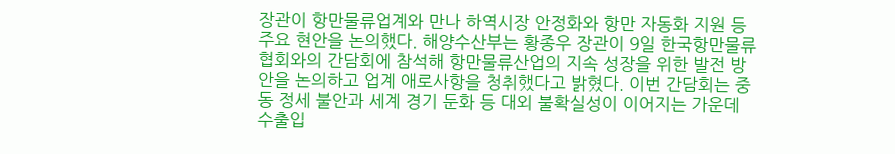장관이 항만물류업계와 만나 하역시장 안정화와 항만 자동화 지원 등 주요 현안을 논의했다. 해양수산부는 황종우 장관이 9일 한국항만물류협회와의 간담회에 참석해 항만물류산업의 지속 성장을 위한 발전 방안을 논의하고 업계 애로사항을 청취했다고 밝혔다. 이번 간담회는 중동 정세 불안과 세계 경기 둔화 등 대외 불확실성이 이어지는 가운데 수출입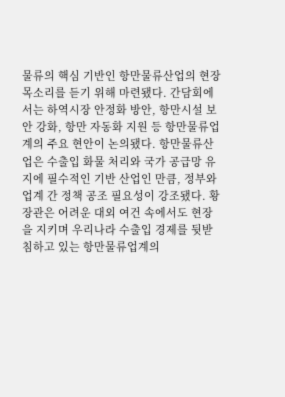물류의 핵심 기반인 항만물류산업의 현장 목소리를 듣기 위해 마련됐다. 간담회에서는 하역시장 안정화 방안, 항만시설 보안 강화, 항만 자동화 지원 등 항만물류업계의 주요 현안이 논의됐다. 항만물류산업은 수출입 화물 처리와 국가 공급망 유지에 필수적인 기반 산업인 만큼, 정부와 업계 간 정책 공조 필요성이 강조됐다. 황 장관은 어려운 대외 여건 속에서도 현장을 지키며 우리나라 수출입 경제를 뒷받침하고 있는 항만물류업계의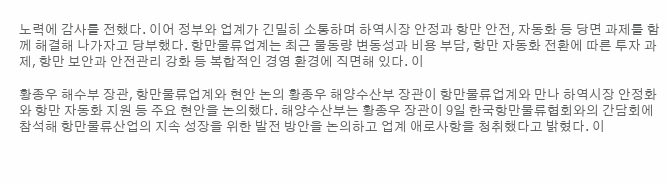노력에 감사를 전했다. 이어 정부와 업계가 긴밀히 소통하며 하역시장 안정과 항만 안전, 자동화 등 당면 과제를 함께 해결해 나가자고 당부했다. 항만물류업계는 최근 물동량 변동성과 비용 부담, 항만 자동화 전환에 따른 투자 과제, 항만 보안과 안전관리 강화 등 복합적인 경영 환경에 직면해 있다. 이

황종우 해수부 장관, 항만물류업계와 현안 논의 황종우 해양수산부 장관이 항만물류업계와 만나 하역시장 안정화와 항만 자동화 지원 등 주요 현안을 논의했다. 해양수산부는 황종우 장관이 9일 한국항만물류협회와의 간담회에 참석해 항만물류산업의 지속 성장을 위한 발전 방안을 논의하고 업계 애로사항을 청취했다고 밝혔다. 이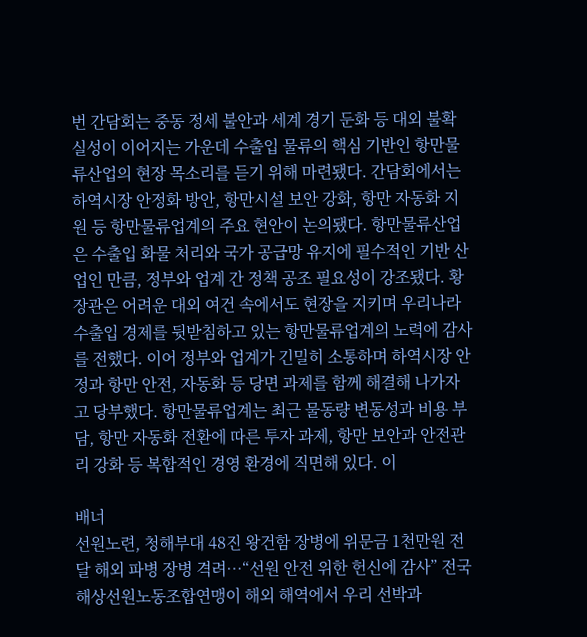번 간담회는 중동 정세 불안과 세계 경기 둔화 등 대외 불확실성이 이어지는 가운데 수출입 물류의 핵심 기반인 항만물류산업의 현장 목소리를 듣기 위해 마련됐다. 간담회에서는 하역시장 안정화 방안, 항만시설 보안 강화, 항만 자동화 지원 등 항만물류업계의 주요 현안이 논의됐다. 항만물류산업은 수출입 화물 처리와 국가 공급망 유지에 필수적인 기반 산업인 만큼, 정부와 업계 간 정책 공조 필요성이 강조됐다. 황 장관은 어려운 대외 여건 속에서도 현장을 지키며 우리나라 수출입 경제를 뒷받침하고 있는 항만물류업계의 노력에 감사를 전했다. 이어 정부와 업계가 긴밀히 소통하며 하역시장 안정과 항만 안전, 자동화 등 당면 과제를 함께 해결해 나가자고 당부했다. 항만물류업계는 최근 물동량 변동성과 비용 부담, 항만 자동화 전환에 따른 투자 과제, 항만 보안과 안전관리 강화 등 복합적인 경영 환경에 직면해 있다. 이

배너
선원노련, 청해부대 48진 왕건함 장병에 위문금 1천만원 전달 해외 파병 장병 격려…“선원 안전 위한 헌신에 감사” 전국해상선원노동조합연맹이 해외 해역에서 우리 선박과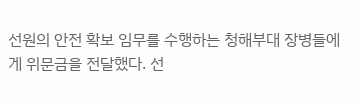선원의 안전 확보 임무를 수행하는 청해부대 장병들에게 위문금을 전달했다. 선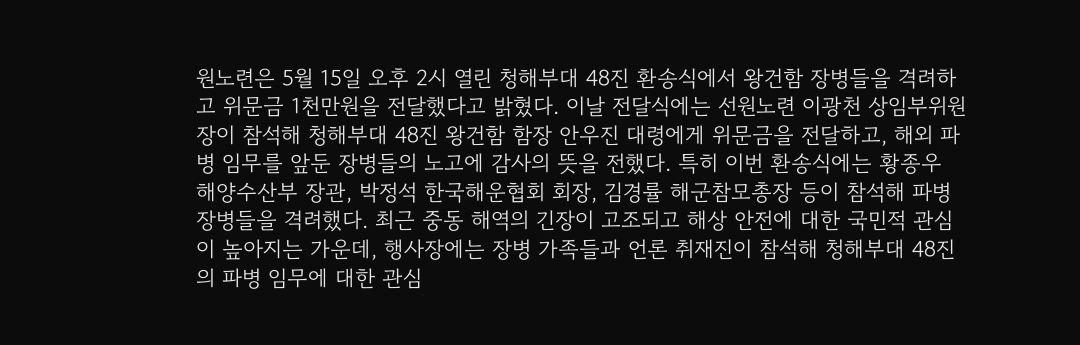원노련은 5월 15일 오후 2시 열린 청해부대 48진 환송식에서 왕건함 장병들을 격려하고 위문금 1천만원을 전달했다고 밝혔다. 이날 전달식에는 선원노련 이광천 상임부위원장이 참석해 청해부대 48진 왕건함 함장 안우진 대령에게 위문금을 전달하고, 해외 파병 임무를 앞둔 장병들의 노고에 감사의 뜻을 전했다. 특히 이번 환송식에는 황종우 해양수산부 장관, 박정석 한국해운협회 회장, 김경률 해군참모총장 등이 참석해 파병 장병들을 격려했다. 최근 중동 해역의 긴장이 고조되고 해상 안전에 대한 국민적 관심이 높아지는 가운데, 행사장에는 장병 가족들과 언론 취재진이 참석해 청해부대 48진의 파병 임무에 대한 관심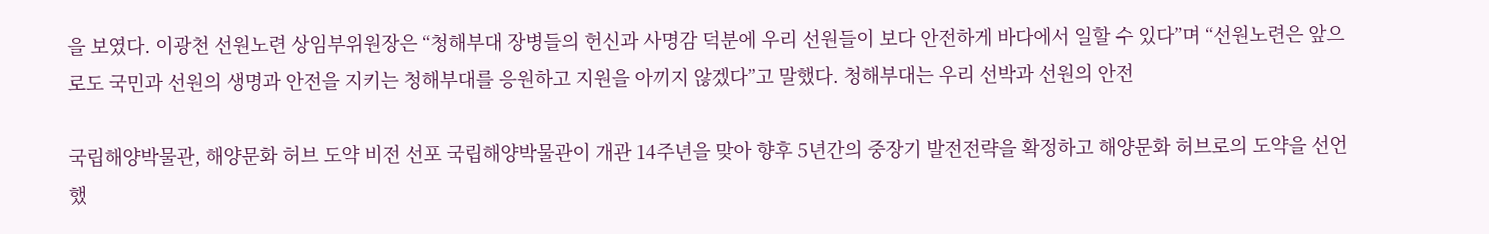을 보였다. 이광천 선원노련 상임부위원장은 “청해부대 장병들의 헌신과 사명감 덕분에 우리 선원들이 보다 안전하게 바다에서 일할 수 있다”며 “선원노련은 앞으로도 국민과 선원의 생명과 안전을 지키는 청해부대를 응원하고 지원을 아끼지 않겠다”고 말했다. 청해부대는 우리 선박과 선원의 안전

국립해양박물관, 해양문화 허브 도약 비전 선포 국립해양박물관이 개관 14주년을 맞아 향후 5년간의 중장기 발전전략을 확정하고 해양문화 허브로의 도약을 선언했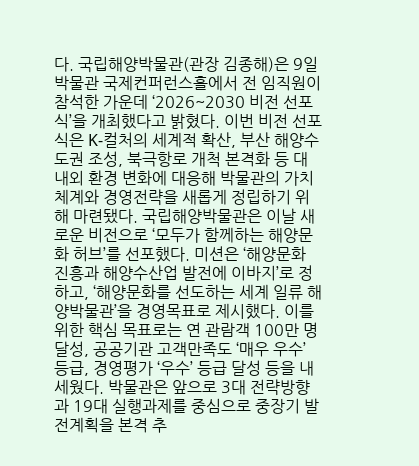다. 국립해양박물관(관장 김종해)은 9일 박물관 국제컨퍼런스홀에서 전 임직원이 참석한 가운데 ‘2026~2030 비전 선포식’을 개최했다고 밝혔다. 이번 비전 선포식은 K-컬처의 세계적 확산, 부산 해양수도권 조성, 북극항로 개척 본격화 등 대내외 환경 변화에 대응해 박물관의 가치체계와 경영전략을 새롭게 정립하기 위해 마련됐다. 국립해양박물관은 이날 새로운 비전으로 ‘모두가 함께하는 해양문화 허브’를 선포했다. 미션은 ‘해양문화 진흥과 해양수산업 발전에 이바지’로 정하고, ‘해양문화를 선도하는 세계 일류 해양박물관’을 경영목표로 제시했다. 이를 위한 핵심 목표로는 연 관람객 100만 명 달성, 공공기관 고객만족도 ‘매우 우수’ 등급, 경영평가 ‘우수’ 등급 달성 등을 내세웠다. 박물관은 앞으로 3대 전략방향과 19대 실행과제를 중심으로 중장기 발전계획을 본격 추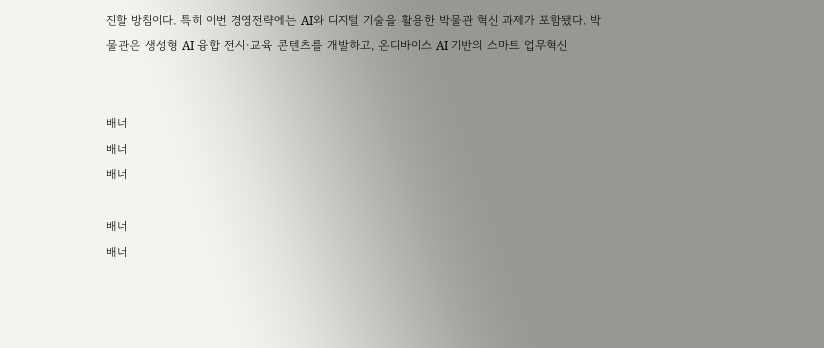진할 방침이다. 특히 이번 경영전략에는 AI와 디지털 기술을 활용한 박물관 혁신 과제가 포함됐다. 박물관은 생성형 AI 융합 전시·교육 콘텐츠를 개발하고, 온디바이스 AI 기반의 스마트 업무혁신


배너
배너
배너

배너
배너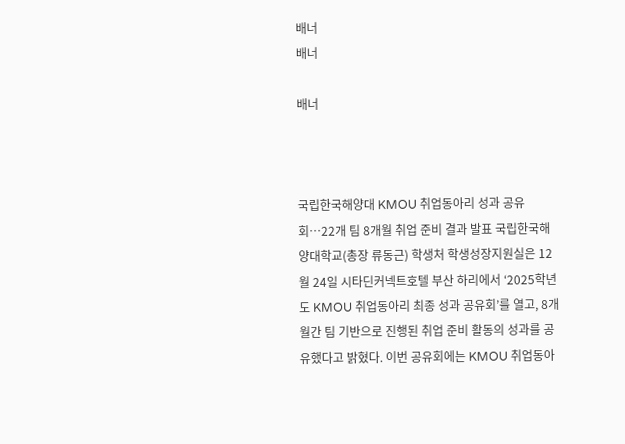배너
배너

배너



국립한국해양대 KMOU 취업동아리 성과 공유회…22개 팀 8개월 취업 준비 결과 발표 국립한국해양대학교(총장 류동근) 학생처 학생성장지원실은 12월 24일 시타딘커넥트호텔 부산 하리에서 ‘2025학년도 KMOU 취업동아리 최종 성과 공유회’를 열고, 8개월간 팀 기반으로 진행된 취업 준비 활동의 성과를 공유했다고 밝혔다. 이번 공유회에는 KMOU 취업동아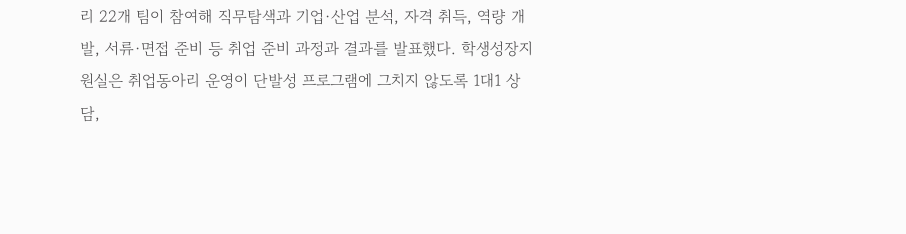리 22개 팀이 참여해 직무탐색과 기업·산업 분석, 자격 취득, 역량 개발, 서류·면접 준비 등 취업 준비 과정과 결과를 발표했다. 학생성장지원실은 취업동아리 운영이 단발성 프로그램에 그치지 않도록 1대1 상담,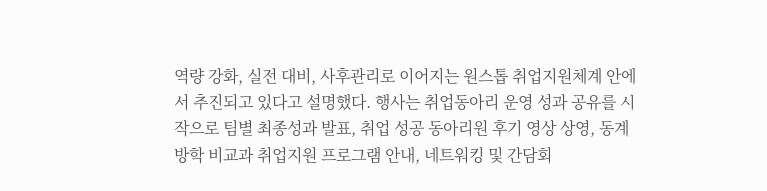역량 강화, 실전 대비, 사후관리로 이어지는 원스톱 취업지원체계 안에서 추진되고 있다고 설명했다. 행사는 취업동아리 운영 성과 공유를 시작으로 팀별 최종성과 발표, 취업 성공 동아리원 후기 영상 상영, 동계방학 비교과 취업지원 프로그램 안내, 네트워킹 및 간담회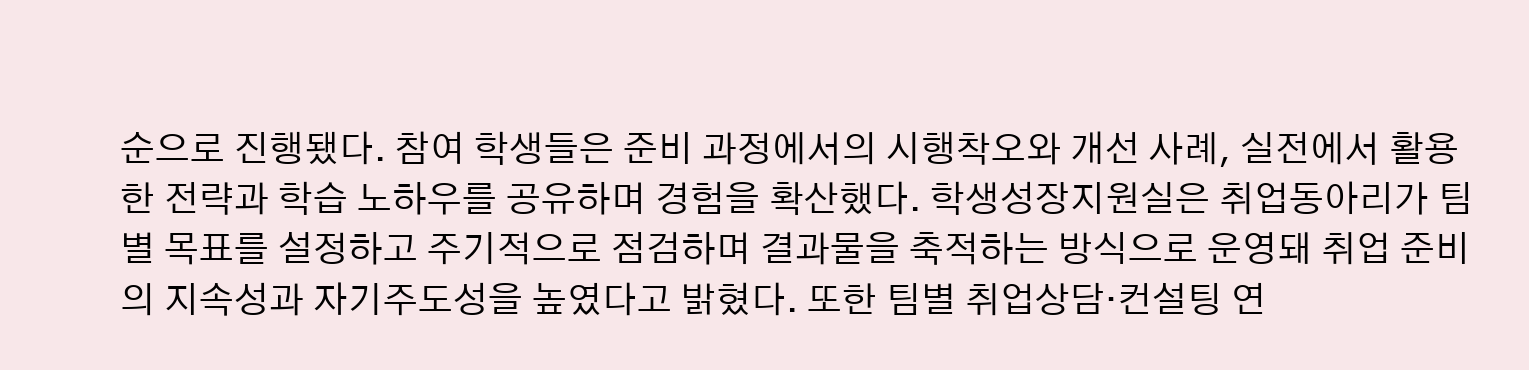순으로 진행됐다. 참여 학생들은 준비 과정에서의 시행착오와 개선 사례, 실전에서 활용한 전략과 학습 노하우를 공유하며 경험을 확산했다. 학생성장지원실은 취업동아리가 팀별 목표를 설정하고 주기적으로 점검하며 결과물을 축적하는 방식으로 운영돼 취업 준비의 지속성과 자기주도성을 높였다고 밝혔다. 또한 팀별 취업상담·컨설팅 연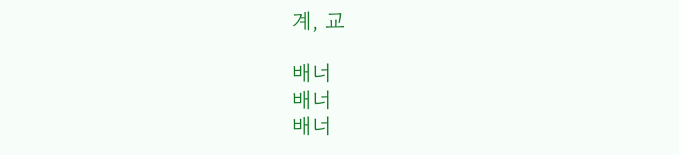계, 교

배너
배너
배너